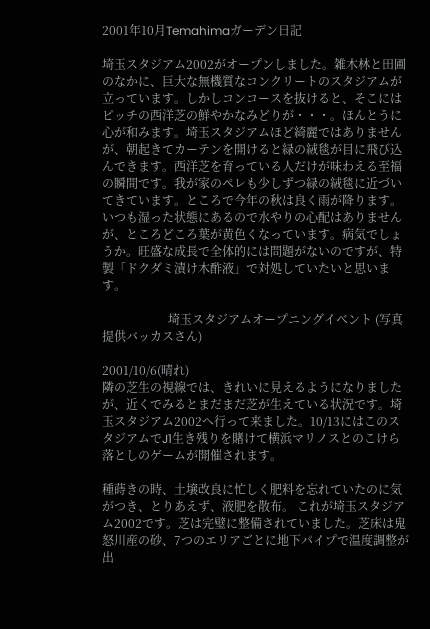2001年10月Temahimaガーデン日記

埼玉スタジアム2002がオープンしました。雑木林と田圃のなかに、巨大な無機質なコンクリートのスタジアムが立っています。しかしコンコースを抜けると、そこにはピッチの西洋芝の鮮やかなみどりが・・・。ほんとうに心が和みます。埼玉スタジアムほど綺麗ではありませんが、朝起きてカーテンを開けると緑の絨毯が目に飛び込んできます。西洋芝を育っている人だけが味わえる至福の瞬間です。我が家のペレも少しずつ緑の絨毯に近づいてきています。ところで今年の秋は良く雨が降ります。いつも湿った状態にあるので水やりの心配はありませんが、ところどころ葉が黄色くなっています。病気でしょうか。旺盛な成長で全体的には問題がないのですが、特製「ドクダミ漬け木酢液」で対処していたいと思います。

                      埼玉スタジアムオープニングイベント (写真提供バッカスさん)

2001/10/6(晴れ)
隣の芝生の視線では、きれいに見えるようになりましたが、近くでみるとまだまだ芝が生えている状況です。埼玉スタジアム2002へ行って来ました。10/13にはこのスタジアムでJ1生き残りを賭けて横浜マリノスとのこけら落としのゲームが開催されます。

種蒔きの時、土壌改良に忙しく肥料を忘れていたのに気がつき、とりあえず、液肥を散布。 これが埼玉スタジアム2002です。芝は完璧に整備されていました。芝床は鬼怒川産の砂、7つのエリアごとに地下パイプで温度調整が出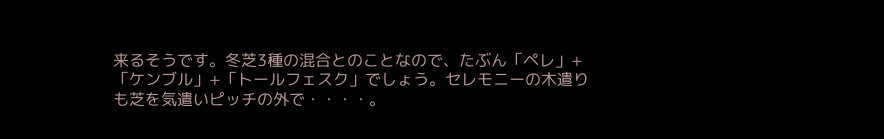来るそうです。冬芝3種の混合とのことなので、たぶん「ペレ」+「ケンブル」+「トールフェスク」でしょう。セレモニーの木遣りも芝を気遣いピッチの外で・・・・。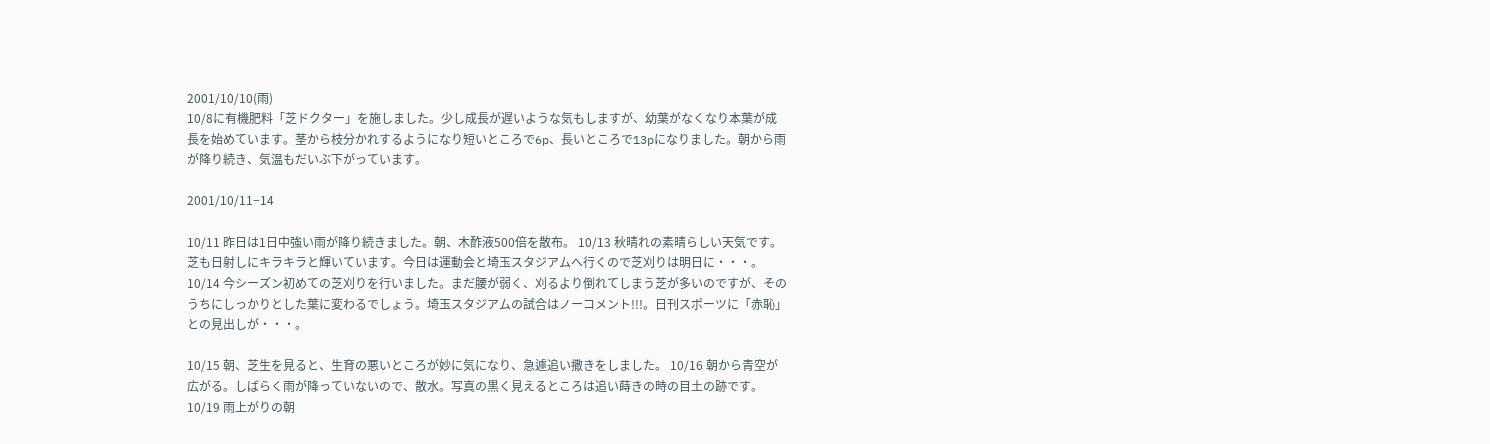2001/10/10(雨)
10/8に有機肥料「芝ドクター」を施しました。少し成長が遅いような気もしますが、幼葉がなくなり本葉が成長を始めています。茎から枝分かれするようになり短いところで6p、長いところで13pになりました。朝から雨が降り続き、気温もだいぶ下がっています。

2001/10/11−14

10/11 昨日は1日中強い雨が降り続きました。朝、木酢液500倍を散布。 10/13 秋晴れの素晴らしい天気です。芝も日射しにキラキラと輝いています。今日は運動会と埼玉スタジアムへ行くので芝刈りは明日に・・・。 10/14 今シーズン初めての芝刈りを行いました。まだ腰が弱く、刈るより倒れてしまう芝が多いのですが、そのうちにしっかりとした葉に変わるでしょう。埼玉スタジアムの試合はノーコメント!!!。日刊スポーツに「赤恥」との見出しが・・・。

10/15 朝、芝生を見ると、生育の悪いところが妙に気になり、急遽追い撒きをしました。 10/16 朝から青空が広がる。しばらく雨が降っていないので、散水。写真の黒く見えるところは追い蒔きの時の目土の跡です。 10/19 雨上がりの朝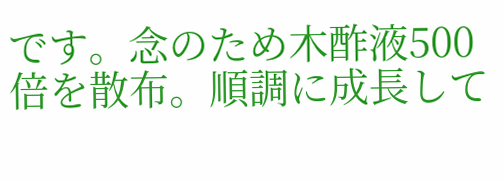です。念のため木酢液500倍を散布。順調に成長して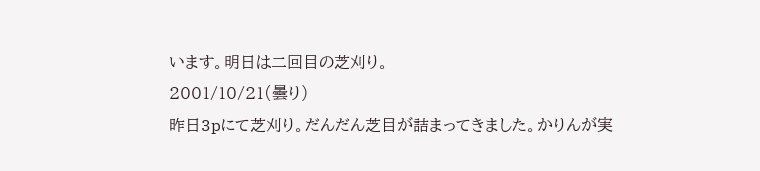います。明日は二回目の芝刈り。
2001/10/21(曇り)
昨日3pにて芝刈り。だんだん芝目が詰まってきました。かりんが実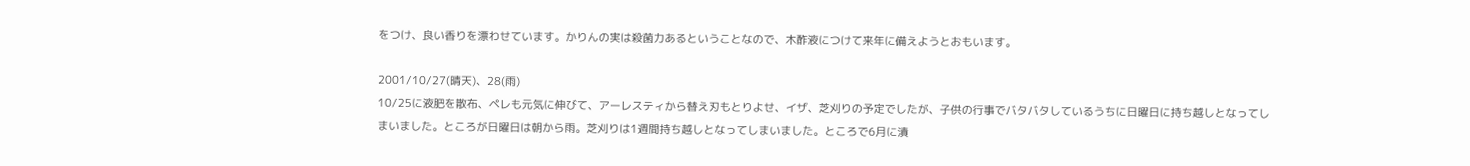をつけ、良い香りを漂わせています。かりんの実は殺菌力あるということなので、木酢液につけて来年に備えようとおもいます。

2001/10/27(晴天)、28(雨)
10/25に液肥を散布、ペレも元気に伸びて、アーレスティから替え刃もとりよせ、イザ、芝刈りの予定でしたが、子供の行事でバタバタしているうちに日曜日に持ち越しとなってしまいました。ところが日曜日は朝から雨。芝刈りは1週間持ち越しとなってしまいました。ところで6月に漬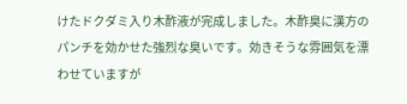けたドクダミ入り木酢液が完成しました。木酢臭に漢方のパンチを効かせた強烈な臭いです。効きそうな雰囲気を漂わせていますが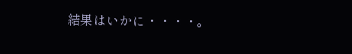結果はいかに・・・・。